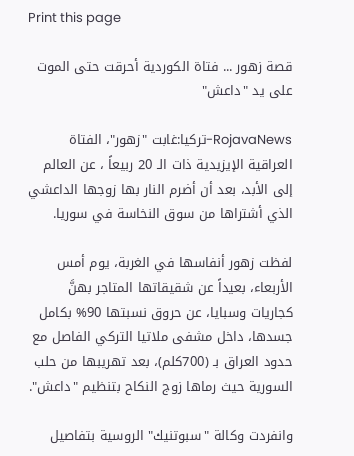Print this page

قصة زهور ... فتاة الكوردية أحرقت حتى الموت على يد "داعش"

RojavaNews-تركيا:غابت "زهور"، الفتاة العراقية الإيزيدية ذات الـ 20 ربيعاً ، عن العالم إلى الأبد، بعد أن أضرم النار بها زوجها الداعشي الذي أشتراها من سوق النخاسة في سوريا.

لفظت زهور أنفاسها في الغربة، يوم أمس الأربعاء، بعيداً عن شقيقاتها المتاجر بهنَّ كجاريات وسبايا، عن حروق نسبتها 90% بكامل جسدها، داخل مشفى ملاتيا التركي الفاصل مع حدود العراق بـ (700كلم)، بعد تهريبها من حلب السورية حيث رماها زوج النكاح بتنظيم "داعش".

وانفردت وكالة "سبوتنيك" الروسية بتفاصيل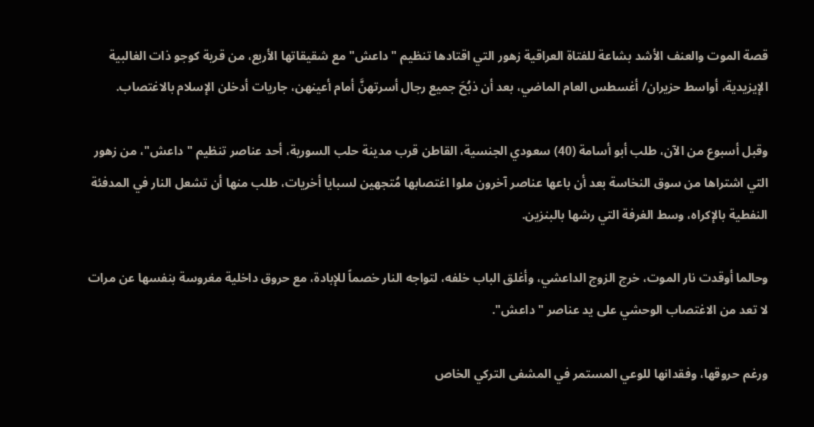قصة الموت والعنف الأشد بشاعة للفتاة العراقية زهور التي اقتادها تنظيم "داعش" مع شقيقاتها الأربع، من قرية كوجو ذات الغالبية الإيزيدية، أواسط حزيران/ أغسطس العام الماضي، بعد أن ذبُحَ جميع رجال أسرتهنَّ أمام أعينهن، جاريات أدخلن الإسلام بالاغتصاب.

وقبل أسبوع من الآن، طلب أبو أسامة (40) سعودي الجنسية، القاطن قرب مدينة حلب السورية، أحد عناصر تنظيم "داعش"، من زهور التي اشتراها من سوق النخاسة بعد أن باعها عناصر آخرون ملوا اغتصابها مُتجهين لسبايا أخريات، طلب منها أن تشعل النار في المدفئة النفطية بالإكراه، وسط الغرفة التي رشها بالبنزين.

وحالما أوقدت نار الموت، خرج الزوج الداعشي، وأغلق الباب خلفه، لتواجه النار خصماً للإبادة، مع حروق داخلية مغروسة بنفسها عن مرات لا تعد من الاغتصاب الوحشي على يد عناصر "داعش".

ورغم حروقها، وفقدانها للوعي المستمر في المشفى التركي الخاص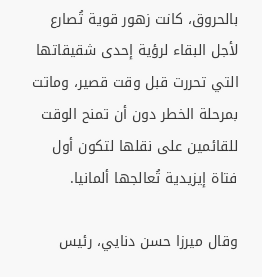بالحروق، كانت زهور قوية تُصارع لأجل البقاء لرؤية إحدى شقيقاتها التي تحررت قبل وقت قصير، وماتت بمرحلة الخطر دون أن تمنح الوقت للقائمين على نقلها لتكون أول فتاة إيزيدية تُعالجها ألمانيا.

وقال ميرزا حسن دنايي، رئيس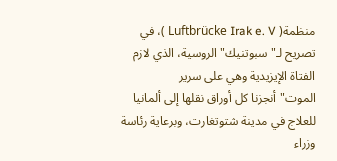منظمة( Luftbrücke Irak e. V )، في تصريح لـ"سبوتنيك" الروسية، الذي لازم الفتاة الإيزيدية وهي على سرير الموت"أنجزنا كل أوراق نقلها إلى ألمانيا للعلاج في مدينة شتوتغارت، وبرعاية رئاسة وزراء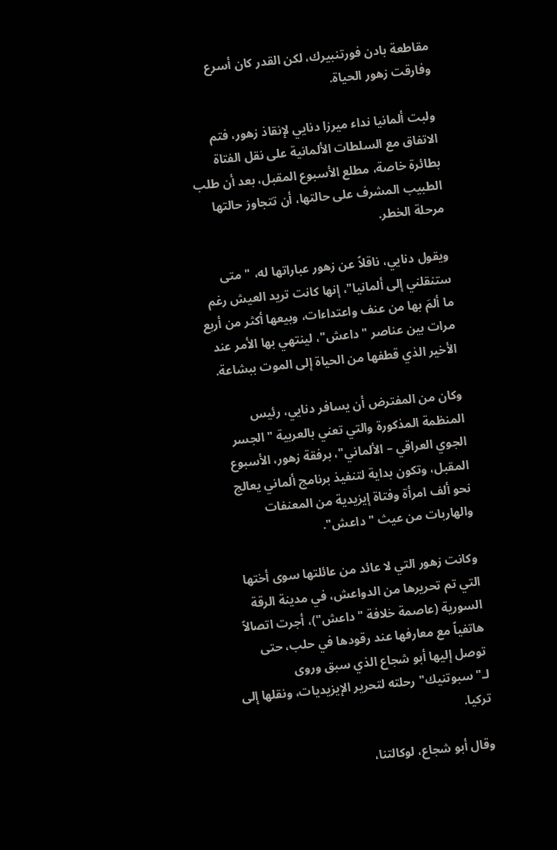مقاطعة بادن فورتنبيرك، لكن القدر كان أسرع وفارقت زهور الحياة.

ولبت ألمانيا نداء ميرزا دنايي لإنقاذ زهور، فتم الاتفاق مع السلطات الألمانية على نقل الفتاة بطائرة خاصة، مطلع الأسبوع المقبل، بعد أن طلب الطبيب المشرف على حالتها، أن تتجاوز حالتها مرحلة الخطر.

ويقول دنايي، ناقلاً عن زهور عباراتها له، "متى ستنقلني إلى ألمانيا"، إنها كانت تريد العيش رغم ما ألمَ بها من عنف واعتداءات، وبيعها أكثر من أربع مرات بين عناصر "داعش"، لينتهي بها الأمر عند الأخير الذي قطفها من الحياة إلى الموت ببشاعة.

وكان من المفترض أن يسافر دنايي، رئيس المنظمة المذكورة والتي تعني بالعربية "الجسر الجوي العراقي – الألماني"، برفقة زهور، الأسبوع المقبل، وتكون بداية لتنفيذ برنامج ألماني يعالج نحو ألف امرأة وفتاة إيزيدية من المعنفات والهاربات من عيث "داعش".

وكانت زهور التي لا عائد من عائلتها سوى أختها التي تم تحريرها من الدواعش، في مدينة الرقة السورية (عاصمة خلافة "داعش")، أجرت اتصالاً هاتفياً مع معارفها عند رقودها في حلب، حتى توصل إليها أبو شجاع الذي سبق وروى لـ"سبوتنيك"رحلته لتحرير الإيزيديات، ونقلها إلى تركيا.

وقال أبو شجاع، لوكالتنا،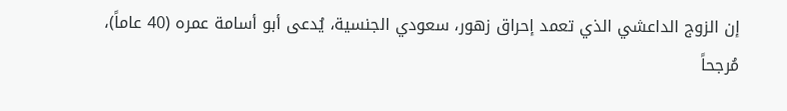إن الزوج الداعشي الذي تعمد إحراق زهور، سعودي الجنسية، يُدعى أبو أسامة عمره (40 عاماً)، مُرجحاً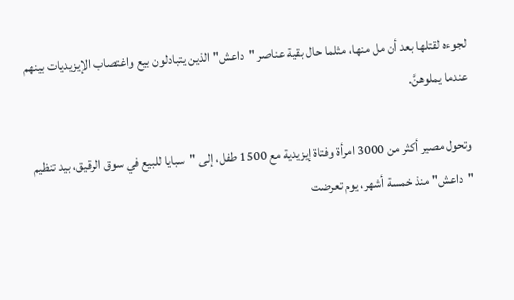لجوءه لقتلها بعد أن مل منها، مثلما حال بقية عناصر "داعش" الذين يتبادلون بيع واغتصاب الإيزيديات بينهم عندما يملوهنَّ.

وتحول مصير أكثر من 3000 امرأة وفتاة إيزيدية مع 1500 طفل، إلى "سبايا للبيع في سوق الرقيق، بيد تنظيم "داعش" منذ خمسة أشهر، يوم تعرضت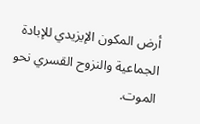أرض المكون الإيزيدي للإبادة الجماعية والنزوح القسري نحو الموت.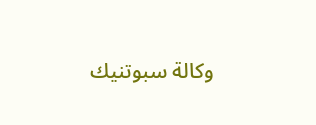وكالة سبوتنيك